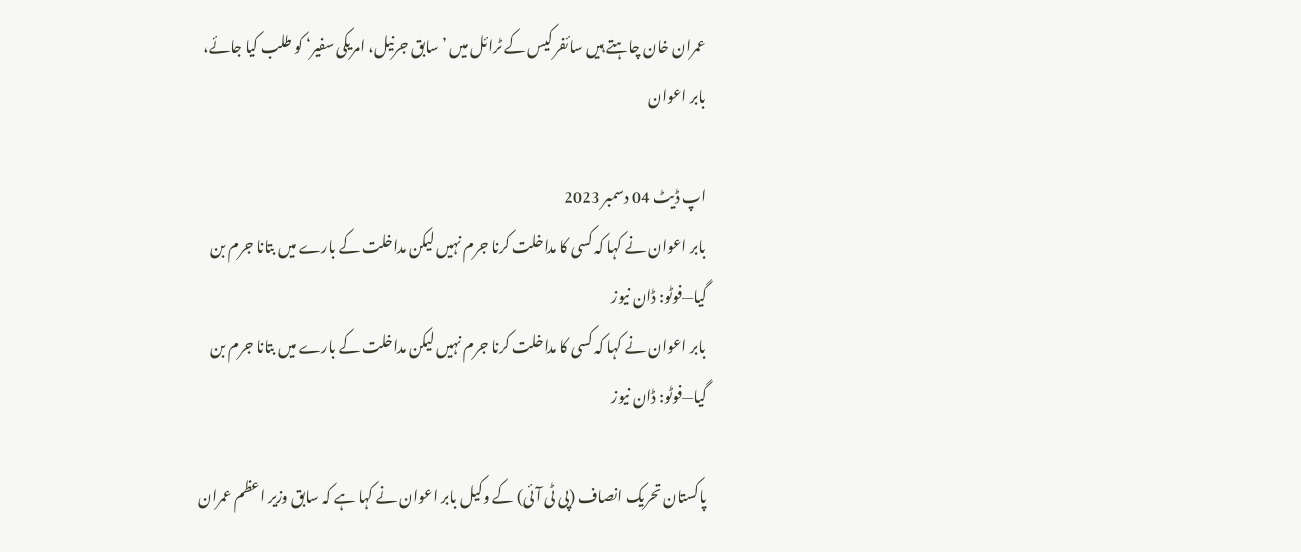عمران خان چاہتے ہیں سائفر کیس کے ٹرائل میں ’سابق جرنیل، امریکی سفیر‘ کو طلب کیا جائے، بابر اعوان

اپ ڈیٹ 04 دسمبر 2023
بابر اعوان نے کہا کہ کسی کا مداخلت کرنا جرم نہیں لیکن مداخلت کے بارے میں بتانا جرم بن گیا—فوٹو: ڈان نیوز
بابر اعوان نے کہا کہ کسی کا مداخلت کرنا جرم نہیں لیکن مداخلت کے بارے میں بتانا جرم بن گیا—فوٹو: ڈان نیوز

پاکستان تحریک انصاف (پی ٹی آئی) کے وکیل بابر اعوان نے کہا ہے کہ سابق وزیر اعظم عمران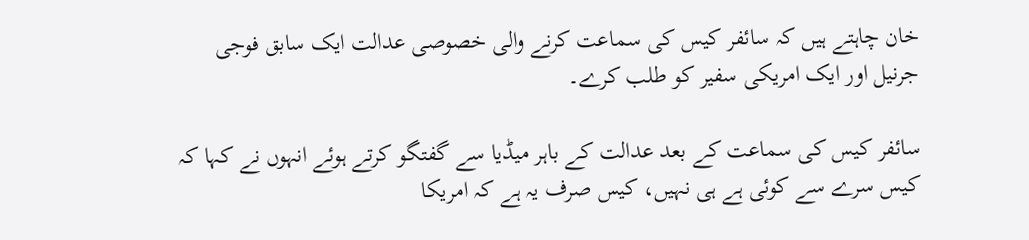خان چاہتے ہیں کہ سائفر کیس کی سماعت کرنے والی خصوصی عدالت ایک سابق فوجی جرنیل اور ایک امریکی سفیر کو طلب کرے۔

سائفر کیس کی سماعت کے بعد عدالت کے باہر میڈیا سے گفتگو کرتے ہوئے انہوں نے کہا کہ کیس سرے سے کوئی ہے ہی نہیں، کیس صرف یہ ہے کہ امریکا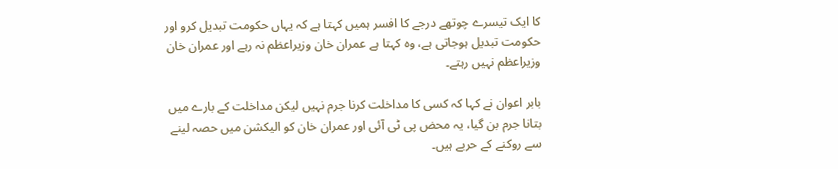کا ایک تیسرے چوتھے درجے کا افسر ہمیں کہتا ہے کہ یہاں حکومت تبدیل کرو اور حکومت تبدیل ہوجاتی ہے، وہ کہتا ہے عمران خان وزیراعظم نہ رہے اور عمران خان وزیراعظم نہیں رہتے۔

بابر اعوان نے کہا کہ کسی کا مداخلت کرنا جرم نہیں لیکن مداخلت کے بارے میں بتانا جرم بن گیا، یہ محض پی ٹی آئی اور عمران خان کو الیکشن میں حصہ لینے سے روکنے کے حربے ہیں۔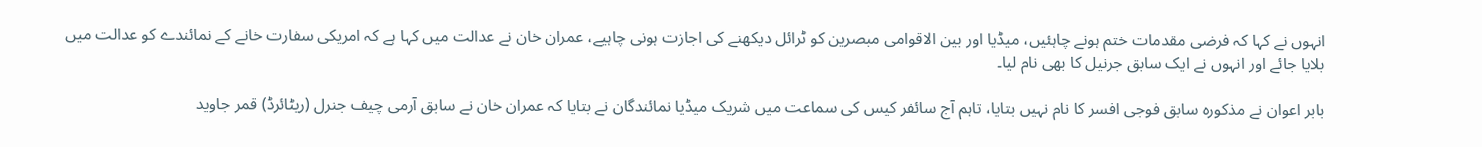انہوں نے کہا کہ فرضی مقدمات ختم ہونے چاہئیں، میڈیا اور بین الاقوامی مبصرین کو ٹرائل دیکھنے کی اجازت ہونی چاہیے، عمران خان نے عدالت میں کہا ہے کہ امریکی سفارت خانے کے نمائندے کو عدالت میں بلایا جائے اور انہوں نے ایک سابق جرنیل کا بھی نام لیا۔

بابر اعوان نے مذکورہ سابق فوجی افسر کا نام نہیں بتایا، تاہم آج سائفر کیس کی سماعت میں شریک میڈیا نمائندگان نے بتایا کہ عمران خان نے سابق آرمی چیف جنرل (ریٹائرڈ) قمر جاوید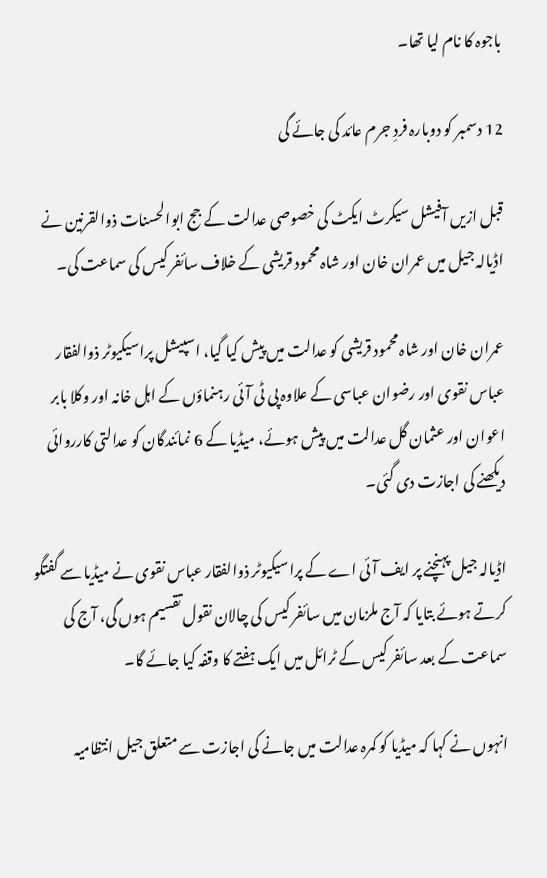باجوہ کا نام لیا تھا۔

12 دسمبر کو دوبارہ فردِ جرم عائد کی جائے گی

قبل ازیں آفیشل سیکرٹ ایکٹ کی خصوصی عدالت کے جج ابوالحسنات ذوالقرنین نے اڈیالہ جیل میں عمران خان اور شاہ محمود قریشی کے خلاف سائفر کیس کی سماعت کی۔

عمران خان اور شاہ محمود قریشی کو عدالت میں پیش کیا گیا، اسپیشل پراسیکیوٹر ذوالفقار عباس نقوی اور رضوان عباسی کے علاوہ پی ٹی آئی رہنماؤں کے اہل خانہ اور وکلا بابر اعوان اور عثمان گل عدالت میں پیش ہوئے، میڈیا کے 6 نمائندگان کو عدالتی کارروائی دیکھنے کی اجازت دی گئی۔

اڈیالہ جیل پہنچنے پر ایف آئی اے کے پراسیکیوٹر ذوالفقار عباس نقوی نے میڈیا سے گفتگو کرتے ہوئے بتایا کہ آج ملزمان میں سائفر کیس کی چالان نقول تقسیم ہوں گی، آج کی سماعت کے بعد سائفر کیس کے ٹرائل میں ایک ہفتے کا وقفہ کیا جائے گا۔

انہوں نے کہا کہ میڈیا کو کمرہ عدالت میں جانے کی اجازت سے متعلق جیل انتظامیہ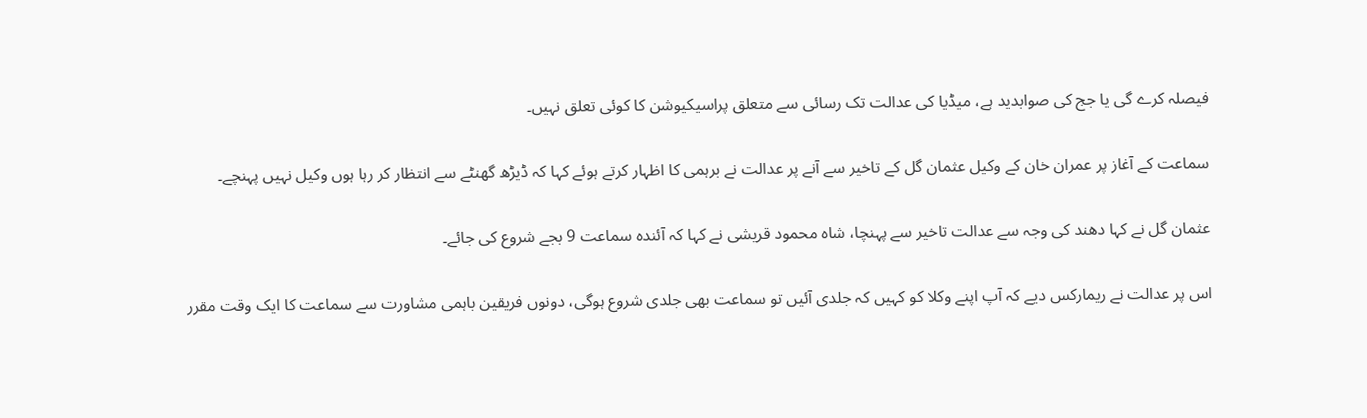فیصلہ کرے گی یا جج کی صوابدید ہے، میڈیا کی عدالت تک رسائی سے متعلق پراسیکیوشن کا کوئی تعلق نہیں۔

سماعت کے آغاز پر عمران خان کے وکیل عثمان گل کے تاخیر سے آنے پر عدالت نے برہمی کا اظہار کرتے ہوئے کہا کہ ڈیڑھ گھنٹے سے انتظار کر رہا ہوں وکیل نہیں پہنچے۔

عثمان گل نے کہا دھند کی وجہ سے عدالت تاخیر سے پہنچا، شاہ محمود قریشی نے کہا کہ آئندہ سماعت 9 بجے شروع کی جائے۔

اس پر عدالت نے ریمارکس دیے کہ آپ اپنے وکلا کو کہیں کہ جلدی آئیں تو سماعت بھی جلدی شروع ہوگی، دونوں فریقین باہمی مشاورت سے سماعت کا ایک وقت مقرر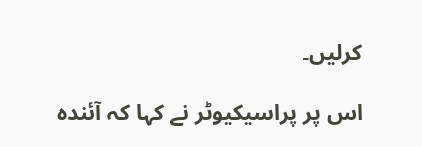کرلیں۔

اس پر پراسیکیوٹر نے کہا کہ آئندہ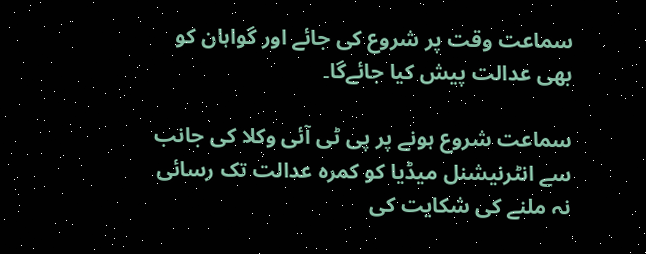سماعت وقت پر شروع کی جائے اور گواہان کو بھی عدالت پیش کیا جائےگا۔

سماعت شروع ہونے پر پی ٹی آئی وکلا کی جانب سے انٹرنیشنل میڈیا کو کمرہ عدالت تک رسائی نہ ملنے کی شکایت کی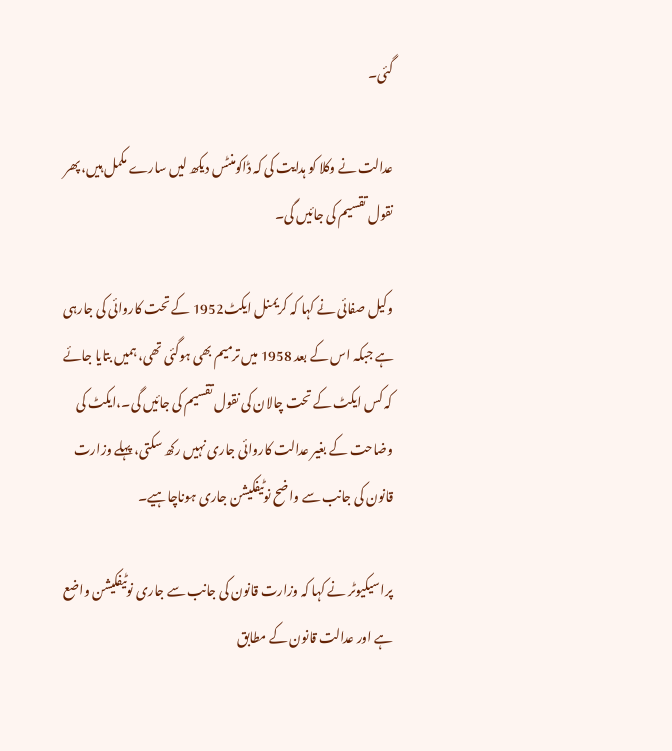گئی۔

عدالت نے وکلا کو ہدایت کی کہ ڈاکومنٹس دیکھ لیں سارے مکمل ہیں، پھر نقول تقسیم کی جائیں گی۔

وکیل صفائی نے کہا کہ کریمنل ایکٹ1952 کے تحت کاروائی کی جارہی ہے جبکہ اس کے بعد 1958 میں ترمیم بھی ہوگئی تھی، ہمیں بتایا جائے کہ کس ایکٹ کے تحت چالان کی نقول تقسیم کی جائیں گی۔،ایکٹ کی وضاحت کے بغیر عدالت کاروائی جاری نہیں رکھ سکتی، پہلے وزارت قانون کی جانب سے واضح نوٹیفکیشن جاری ہوناچاہیے۔

پراسیکیوٹر نے کہا کہ وزارت قانون کی جانب سے جاری نوٹیفکیشن واضع ہے اور عدالت قانون کے مطابق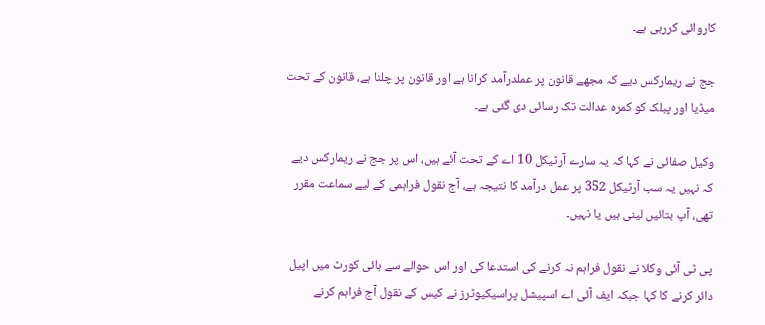کاروائی کررہی ہے۔

جج نے ریمارکس دیے کہ مجھے قانون پر عملدرآمد کرانا ہے اور قانون پر چلنا ہے، قانون کے تحت میڈیا اور پبلک کو کمرہ عدالت تک رسائی دی گئی ہے۔

وکیل صفائی نے کہا کہ یہ سارے آرٹیکل 10 اے کے تحت آئے ہیں، اس پر جج نے ریمارکس دیے کہ نہیں یہ سب آرٹیکل 352 پر عمل درآمد کا نتیجہ ہے، آج نقول فراہمی کے لیے سماعت مقرر تھی، آپ بتائیں لینی ہیں یا نہیں۔

پی ٹی آئی وکلا نے نقول فراہم نہ کرنے کی استدعا کی اور اس حوالے سے ہائی کورٹ میں اپیل دائر کرنے کا کہا جبکہ ایف آئی اے اسپیشل پراسیکیوٹرز نے کیس کے نقول آج فراہم کرنے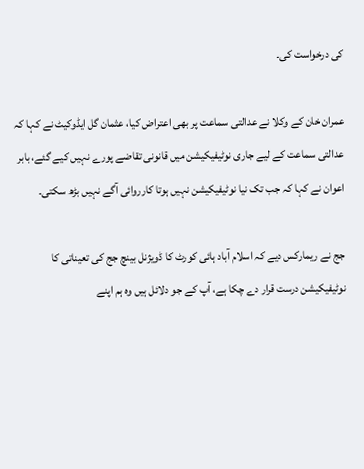کی درخواست کی۔

عمران خان کے وکلا نے عدالتی سماعت پر بھی اعتراض کیا، عثمان گل ایڈوکیٹ نے کہا کہ عدالتی سماعت کے لیے جاری نوٹیفیکیشن میں قانونی تقاضے پورے نہیں کیے گئے، بابر اعوان نے کہا کہ جب تک نیا نوٹیفیکیشن نہیں ہوتا کارروائی آگے نہیں بڑھ سکتی۔

جج نے ریمارکس دیے کہ اسلام آباد ہائی کورٹ کا ڈویژنل بینچ جج کی تعیناتی کا نوٹیفیکیشن درست قرار دے چکا ہے، آپ کے جو دلائل ہیں وہ ہم اپنے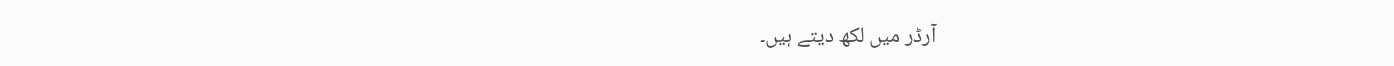آرڈر میں لکھ دیتے ہیں۔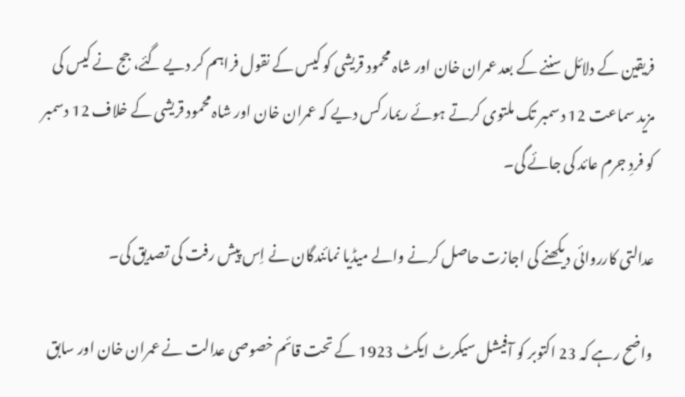فریقین کے دلائل سننے کے بعد عمران خان اور شاہ محمود قریشی کو کیس کے نقول فراہم کر دیے گئے، جج نے کیس کی مزید سماعت 12 دسمبر تک ملتوی کرتے ہوئے ریمارکس دیے کہ عمران خان اور شاہ محمود قریشی کے خلاف 12 دسمبر کو فردِ جرم عائد کی جائے گی۔

عدالتی کارروائی دیکھنے کی اجازت حاصل کرنے والے میڈیا نمائندگان نے اِس پیش رفت کی تصدیق کی۔

واضح رہے کہ 23 اکتوبر کو آفیشل سیکرٹ ایکٹ 1923 کے تحت قائم خصوصی عدالت نے عمران خان اور سابق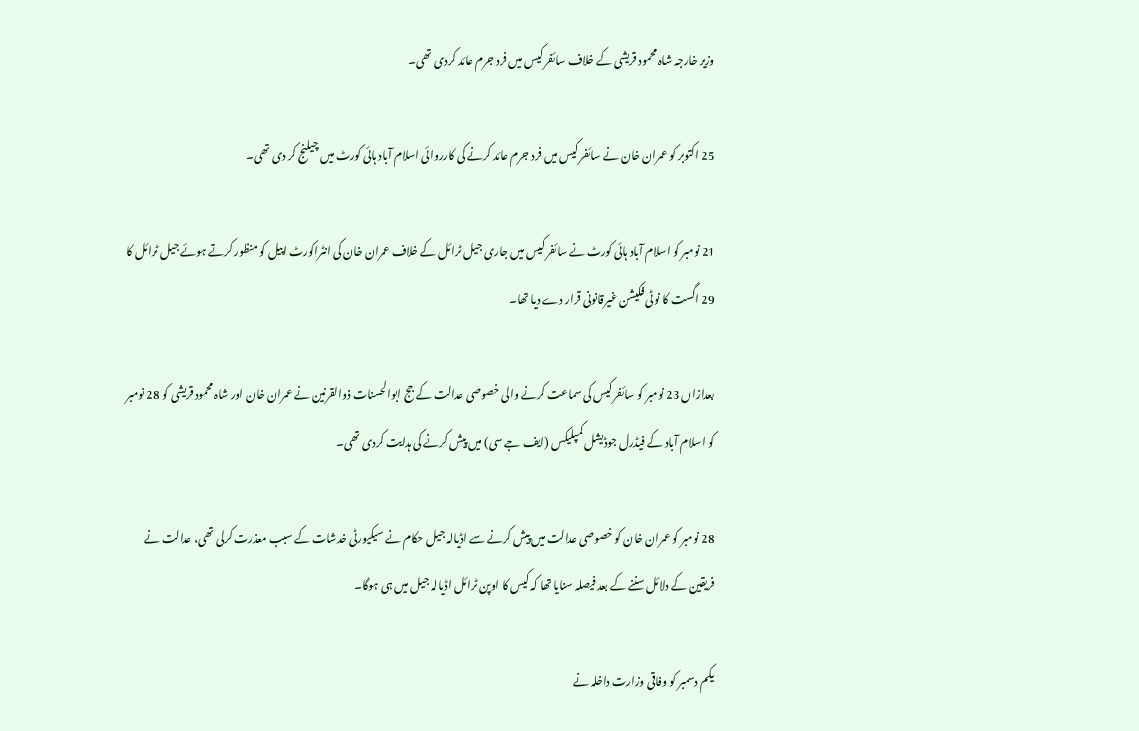وزیر خارجہ شاہ محمود قریشی کے خلاف سائفر کیس میں فرد جرم عائد کردی تھی۔

25 اکتوبر کو عمران خان نے سائفر کیس میں فرد جرم عائد کرنے کی کارروائی اسلام آباد ہائی کورٹ میں چیلنج کر دی تھی۔

21 نومبر کو اسلام آباد ہائی کورٹ نے سائفر کیس میں جاری جیل ٹرائل کے خلاف عمران خان کی انٹراکورٹ اپیل کو منظور کرتے ہوئے جیل ٹرائل کا 29 اگست کا نوٹی فکیشن غیرقانونی قرار دے دیا تھا۔

بعدازاں 23 نومبر کو سائفر کیس کی سماعت کرنے والی خصوصی عدالت کے جج ابوالحسنات ذوالقرنین نے عمران خان اور شاہ محمود قریشی کو 28 نومبر کو اسلام آباد کے فیڈرل جوڈیشل کمپلیکس (ایف جے سی) میں پیش کرنے کی ہدایت کردی تھی۔

28 نومبر کو عمران خان کو خصوصی عدالت میں پیش کرنے سے اڈیالہ جیل حکام نے سیکیورٹی خدشات کے سبب معذرت کرلی تھی، عدالت نے فریقین کے دلائل سننے کے بعد فیصلہ سنایا تھا کہ کیس کا اوپن ٹرائل اڈیالہ جیل میں ہی ہوگا۔

یکم دسمبر کو وفاقی وزارت داخلہ نے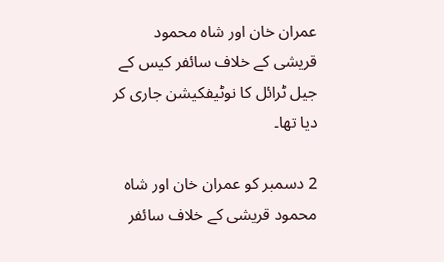عمران خان اور شاہ محمود قریشی کے خلاف سائفر کیس کے جیل ٹرائل کا نوٹیفکیشن جاری کر دیا تھا۔

2 دسمبر کو عمران خان اور شاہ محمود قریشی کے خلاف سائفر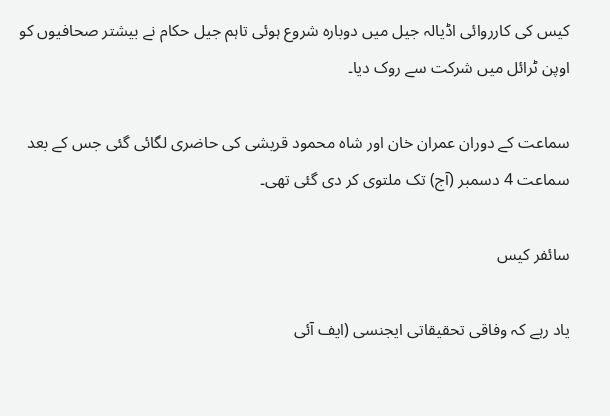کیس کی کارروائی اڈیالہ جیل میں دوبارہ شروع ہوئی تاہم جیل حکام نے بیشتر صحافیوں کو اوپن ٹرائل میں شرکت سے روک دیا۔

سماعت کے دوران عمران خان اور شاہ محمود قریشی کی حاضری لگائی گئی جس کے بعد سماعت 4 دسمبر (آج) تک ملتوی کر دی گئی تھی۔

سائفر کیس

یاد رہے کہ وفاقی تحقیقاتی ایجنسی (ایف آئی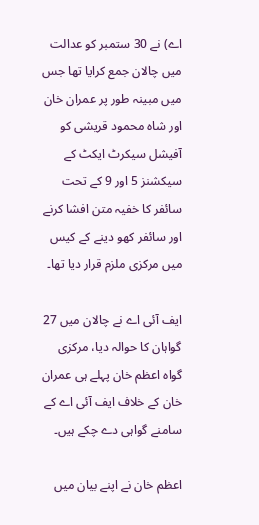اے) نے 30 ستمبر کو عدالت میں چالان جمع کرایا تھا جس میں مبینہ طور پر عمران خان اور شاہ محمود قریشی کو آفیشل سیکرٹ ایکٹ کے سیکشنز 5 اور 9 کے تحت سائفر کا خفیہ متن افشا کرنے اور سائفر کھو دینے کے کیس میں مرکزی ملزم قرار دیا تھا۔

ایف آئی اے نے چالان میں 27 گواہان کا حوالہ دیا، مرکزی گواہ اعظم خان پہلے ہی عمران خان کے خلاف ایف آئی اے کے سامنے گواہی دے چکے ہیں۔

اعظم خان نے اپنے بیان میں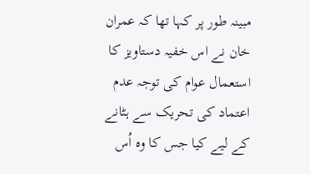مبینہ طور پر کہا تھا کہ عمران خان نے اس خفیہ دستاویز کا استعمال عوام کی توجہ عدم اعتماد کی تحریک سے ہٹانے کے لیے کیا جس کا وہ اُس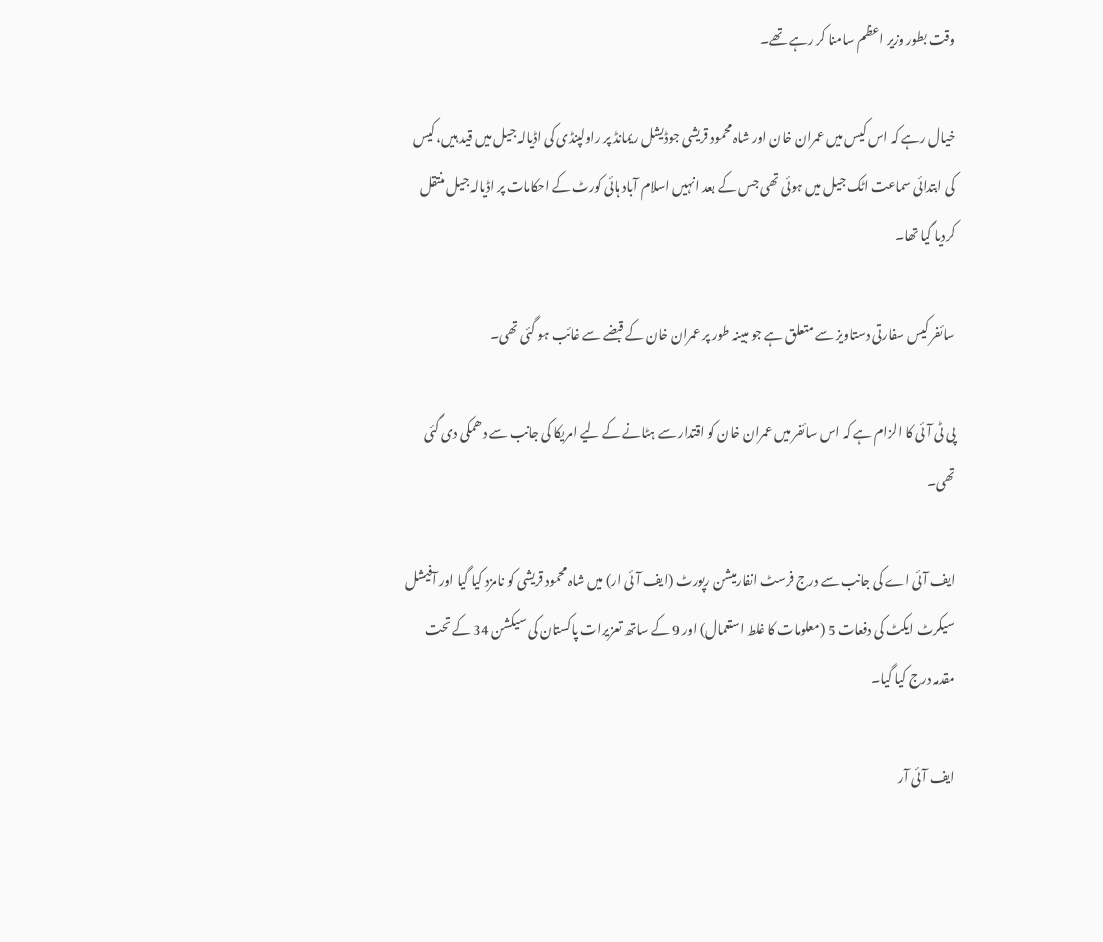وقت بطور وزیر اعظم سامنا کر رہے تھے۔

خیال رہے کہ اس کیس میں عمران خان اور شاہ محمود قریشی جوڈیشل ریمانڈ پر راولپنڈی کی اڈیالہ جیل میں قید ہیں، کیس کی ابتدائی سماعت اٹک جیل میں ہوئی تھی جس کے بعد انہیں اسلام آباد ہائی کورٹ کے احکامات پر اڈیالہ جیل منتقل کردیا گیا تھا۔

سائفر کیس سفارتی دستاویز سے متعلق ہے جو مبینہ طور پر عمران خان کے قبضے سے غائب ہو گئی تھی۔

پی ٹی آئی کا الزام ہے کہ اس سائفر میں عمران خان کو اقتدار سے ہٹانے کے لیے امریکا کی جانب سے دھمکی دی گئی تھی۔

ایف آئی اے کی جانب سے درج فرسٹ انفارمیشن رپورٹ (ایف آئی ار) میں شاہ محمود قریشی کو نامزد کیا گیا اور آفیشل سیکرٹ ایکٹ کی دفعات 5 (معلومات کا غلط استعمال) اور 9 کے ساتھ تعزیرات پاکستان کی سیکشن 34 کے تحت مقدمہ درج کیا گیا۔

ایف آئی آر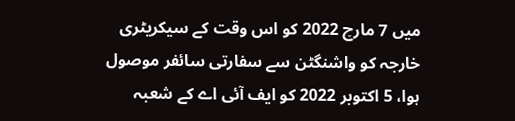میں 7 مارچ 2022 کو اس وقت کے سیکریٹری خارجہ کو واشنگٹن سے سفارتی سائفر موصول ہوا، 5 اکتوبر 2022 کو ایف آئی اے کے شعبہ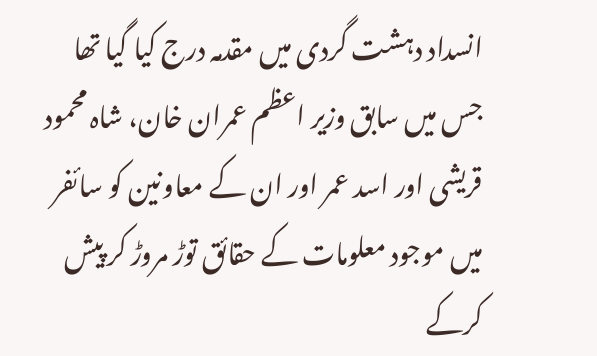انسداد دہشت گردی میں مقدمہ درج کیا گیا تھا جس میں سابق وزیر اعظم عمران خان، شاہ محمود قریشی اور اسد عمر اور ان کے معاونین کو سائفر میں موجود معلومات کے حقائق توڑ مروڑ کر پیش کرکے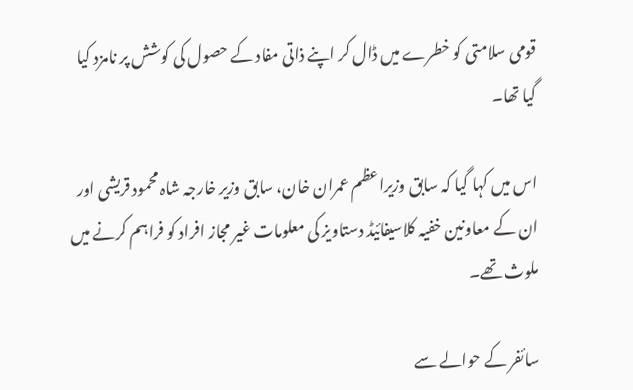قومی سلامتی کو خطرے میں ڈال کر اپنے ذاتی مفاد کے حصول کی کوشش پر نامزد کیا گیا تھا۔

اس میں کہا گیا کہ سابق وزیراعظم عمران خان، سابق وزیر خارجہ شاہ محمود قریشی اور ان کے معاونین خفیہ کلاسیفائیڈ دستاویز کی معلومات غیر مجاز افراد کو فراہم کرنے میں ملوث تھے۔

سائفر کے حوالے سے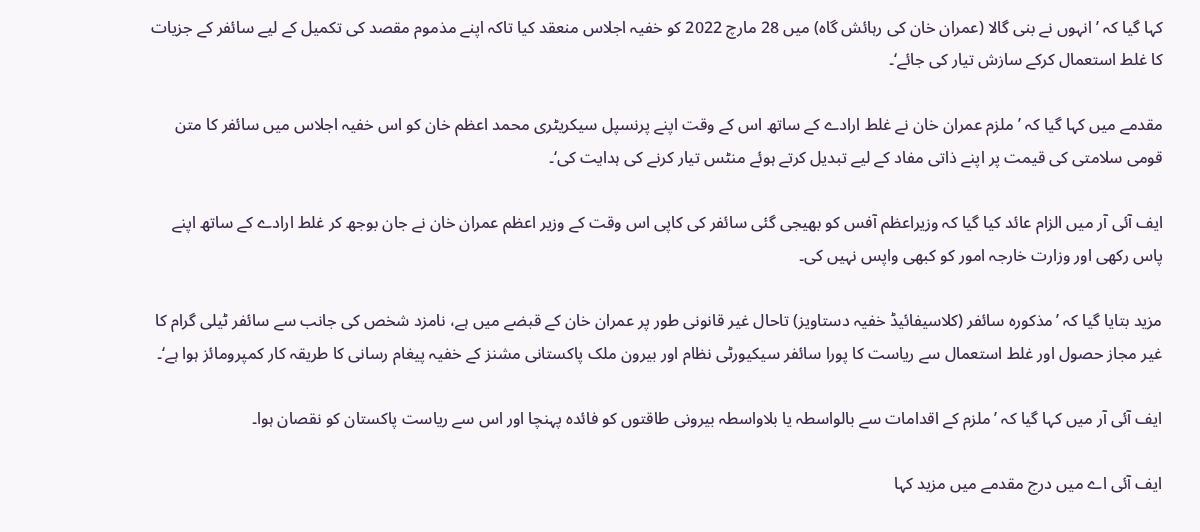کہا گیا کہ ’انہوں نے بنی گالا (عمران خان کی رہائش گاہ) میں 28 مارچ 2022 کو خفیہ اجلاس منعقد کیا تاکہ اپنے مذموم مقصد کی تکمیل کے لیے سائفر کے جزیات کا غلط استعمال کرکے سازش تیار کی جائے‘۔

مقدمے میں کہا گیا کہ ’ملزم عمران خان نے غلط ارادے کے ساتھ اس کے وقت اپنے پرنسپل سیکریٹری محمد اعظم خان کو اس خفیہ اجلاس میں سائفر کا متن قومی سلامتی کی قیمت پر اپنے ذاتی مفاد کے لیے تبدیل کرتے ہوئے منٹس تیار کرنے کی ہدایت کی‘۔

ایف آئی آر میں الزام عائد کیا گیا کہ وزیراعظم آفس کو بھیجی گئی سائفر کی کاپی اس وقت کے وزیر اعظم عمران خان نے جان بوجھ کر غلط ارادے کے ساتھ اپنے پاس رکھی اور وزارت خارجہ امور کو کبھی واپس نہیں کی۔

مزید بتایا گیا کہ ’مذکورہ سائفر (کلاسیفائیڈ خفیہ دستاویز) تاحال غیر قانونی طور پر عمران خان کے قبضے میں ہے، نامزد شخص کی جانب سے سائفر ٹیلی گرام کا غیر مجاز حصول اور غلط استعمال سے ریاست کا پورا سائفر سیکیورٹی نظام اور بیرون ملک پاکستانی مشنز کے خفیہ پیغام رسانی کا طریقہ کار کمپرومائز ہوا ہے‘۔

ایف آئی آر میں کہا گیا کہ ’ملزم کے اقدامات سے بالواسطہ یا بلاواسطہ بیرونی طاقتوں کو فائدہ پہنچا اور اس سے ریاست پاکستان کو نقصان ہوا۔

ایف آئی اے میں درج مقدمے میں مزید کہا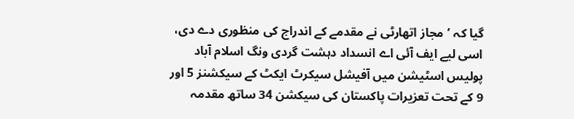گیا کہ ’مجاز اتھارٹی نے مقدمے کے اندراج کی منظوری دے دی، اسی لیے ایف آئی اے انسداد دہشت گردی ونگ اسلام آباد پولیس اسٹیشن میں آفیشل سیکرٹ ایکٹ کے سیکشنز 5 اور 9 کے تحت تعزیرات پاکستان کی سیکشن 34 ساتھ مقدمہ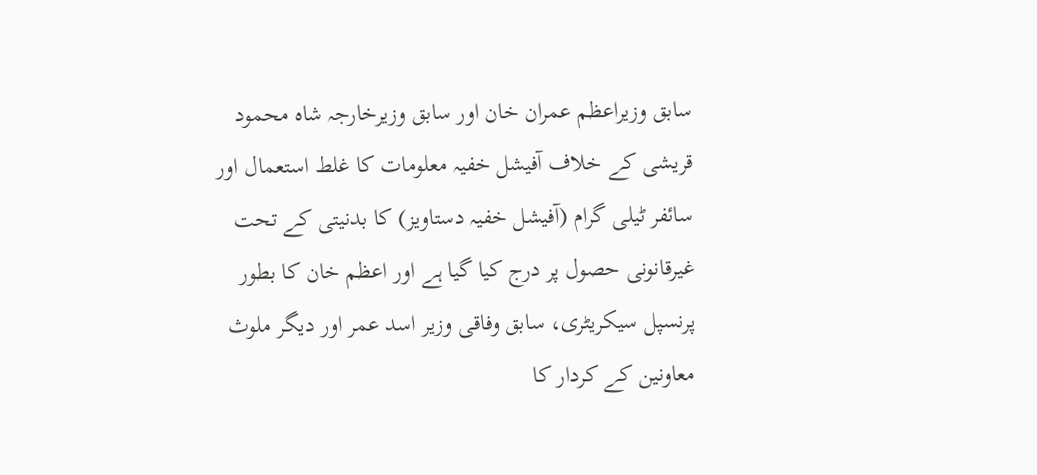سابق وزیراعظم عمران خان اور سابق وزیرخارجہ شاہ محمود قریشی کے خلاف آفیشل خفیہ معلومات کا غلط استعمال اور سائفر ٹیلی گرام (آفیشل خفیہ دستاویز) کا بدنیتی کے تحت غیرقانونی حصول پر درج کیا گیا ہے اور اعظم خان کا بطور پرنسپل سیکریٹری، سابق وفاقی وزیر اسد عمر اور دیگر ملوث معاونین کے کردار کا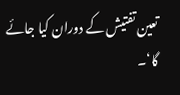تعین تفتیش کے دوران کیا جائے گا‘۔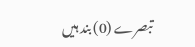تبصرے (0) بند ہیں